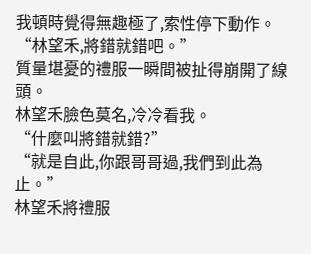我頓時覺得無趣極了,索性停下動作。
“林望禾,將錯就錯吧。”
質量堪憂的禮服一瞬間被扯得崩開了線頭。
林望禾臉色莫名,冷冷看我。
“什麼叫將錯就錯?”
“就是自此,你跟哥哥過,我們到此為止。”
林望禾將禮服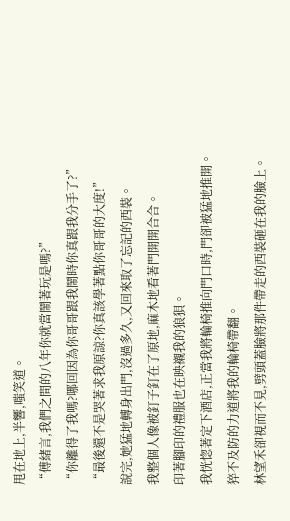甩在地上,半響,嗤笑道。
“傅緒言,我們之間的八年你就當鬧著玩是嗎?”
“你離得了我嗎?哪回因為你哥哥跟我鬧時你真跟我分手了?”
“最後還不是哭著求我原諒?你真該學著點你哥哥的大度!”
說完,她猛地轉身出門,沒過多久,又回來取了忘記的西裝。
我整個人像被釘子釘在了原地,麻木地看著門開開合合。
印著腳印的禮服也在映襯我的狼狽。
我恍惚著定下酒店,正當我將輪椅推向門口時,門卻被猛地推開。
猝不及防的力道將我的輪椅帶翻。
林望禾卻視而不見,劈頭蓋臉將那件帶走的西裝砸在我的臉上。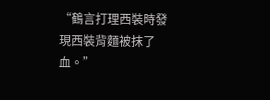“鶴言打理西裝時發現西裝背麵被抹了血。”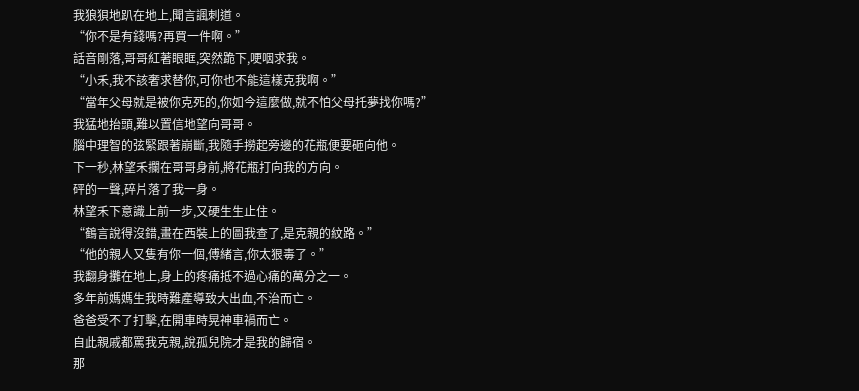我狼狽地趴在地上,聞言諷刺道。
“你不是有錢嗎?再買一件啊。”
話音剛落,哥哥紅著眼眶,突然跪下,哽咽求我。
“小禾,我不該奢求替你,可你也不能這樣克我啊。”
“當年父母就是被你克死的,你如今這麼做,就不怕父母托夢找你嗎?”
我猛地抬頭,難以置信地望向哥哥。
腦中理智的弦緊跟著崩斷,我隨手撈起旁邊的花瓶便要砸向他。
下一秒,林望禾攔在哥哥身前,將花瓶打向我的方向。
砰的一聲,碎片落了我一身。
林望禾下意識上前一步,又硬生生止住。
“鶴言說得沒錯,畫在西裝上的圖我查了,是克親的紋路。”
“他的親人又隻有你一個,傅緒言,你太狠毒了。”
我翻身攤在地上,身上的疼痛抵不過心痛的萬分之一。
多年前媽媽生我時難產導致大出血,不治而亡。
爸爸受不了打擊,在開車時晃神車禍而亡。
自此親戚都罵我克親,說孤兒院才是我的歸宿。
那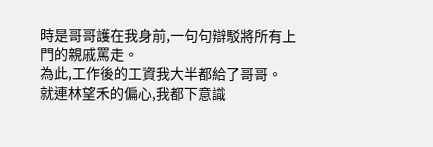時是哥哥護在我身前,一句句辯駁將所有上門的親戚罵走。
為此,工作後的工資我大半都給了哥哥。
就連林望禾的偏心,我都下意識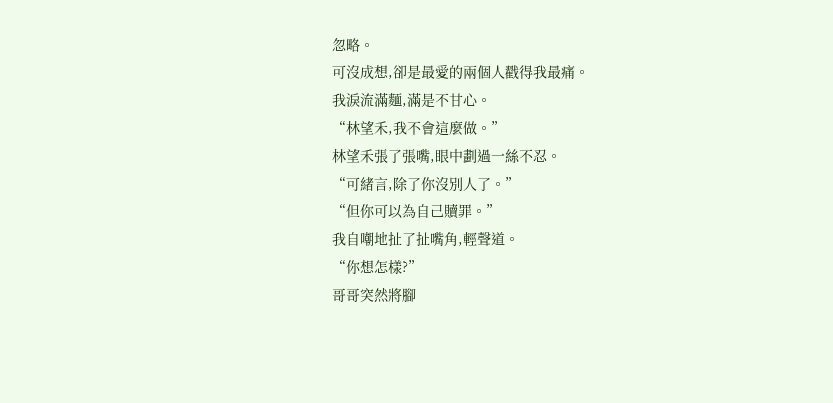忽略。
可沒成想,卻是最愛的兩個人戳得我最痛。
我淚流滿麵,滿是不甘心。
“林望禾,我不會這麼做。”
林望禾張了張嘴,眼中劃過一絲不忍。
“可緒言,除了你沒別人了。”
“但你可以為自己贖罪。”
我自嘲地扯了扯嘴角,輕聲道。
“你想怎樣?”
哥哥突然將腳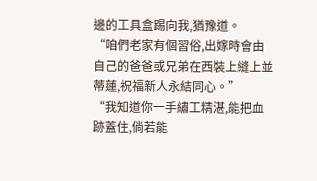邊的工具盒踢向我,猶豫道。
“咱們老家有個習俗,出嫁時會由自己的爸爸或兄弟在西裝上縫上並蒂蓮,祝福新人永結同心。”
“我知道你一手繡工精湛,能把血跡蓋住,倘若能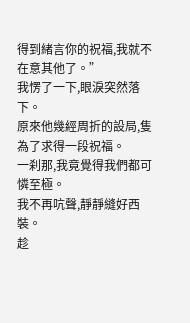得到緒言你的祝福,我就不在意其他了。”
我愣了一下,眼淚突然落下。
原來他幾經周折的設局,隻為了求得一段祝福。
一刹那,我竟覺得我們都可憐至極。
我不再吭聲,靜靜縫好西裝。
趁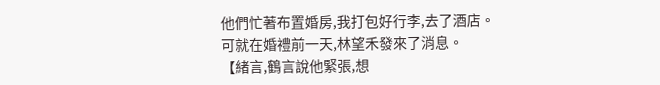他們忙著布置婚房,我打包好行李,去了酒店。
可就在婚禮前一天,林望禾發來了消息。
【緒言,鶴言說他緊張,想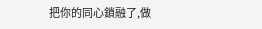把你的同心鎖融了,做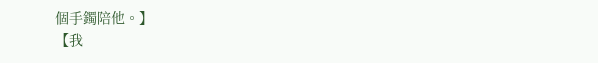個手鐲陪他。】
【我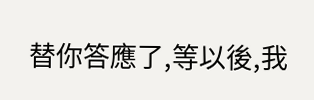替你答應了,等以後,我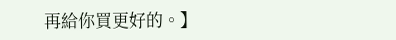再給你買更好的。】